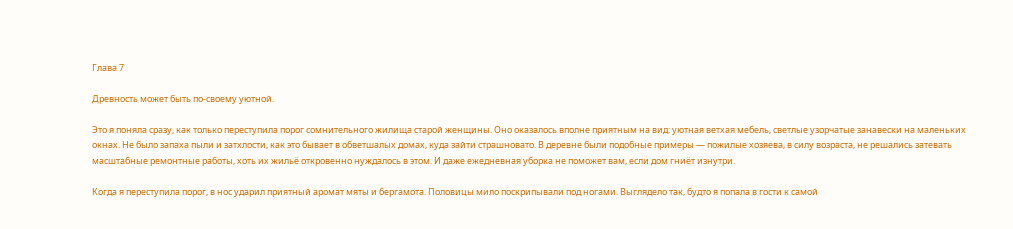Глава 7

Древность может быть по-своему уютной.

Это я поняла сразу, как только переступила порог сомнительного жилища старой женщины. Оно оказалось вполне приятным на вид: уютная ветхая мебель, светлые узорчатые занавески на маленьких окнах. Не было запаха пыли и затхлости, как это бывает в обветшалых домах, куда зайти страшновато. В деревне были подобные примеры — пожилые хозяева, в силу возраста, не решались затевать масштабные ремонтные работы, хоть их жильё откровенно нуждалось в этом. И даже ежедневная уборка не поможет вам, если дом гниёт изнутри.

Когда я переступила порог, в нос ударил приятный аромат мяты и бергамота. Половицы мило поскрипывали под ногами. Выглядело так, будто я попала в гости к самой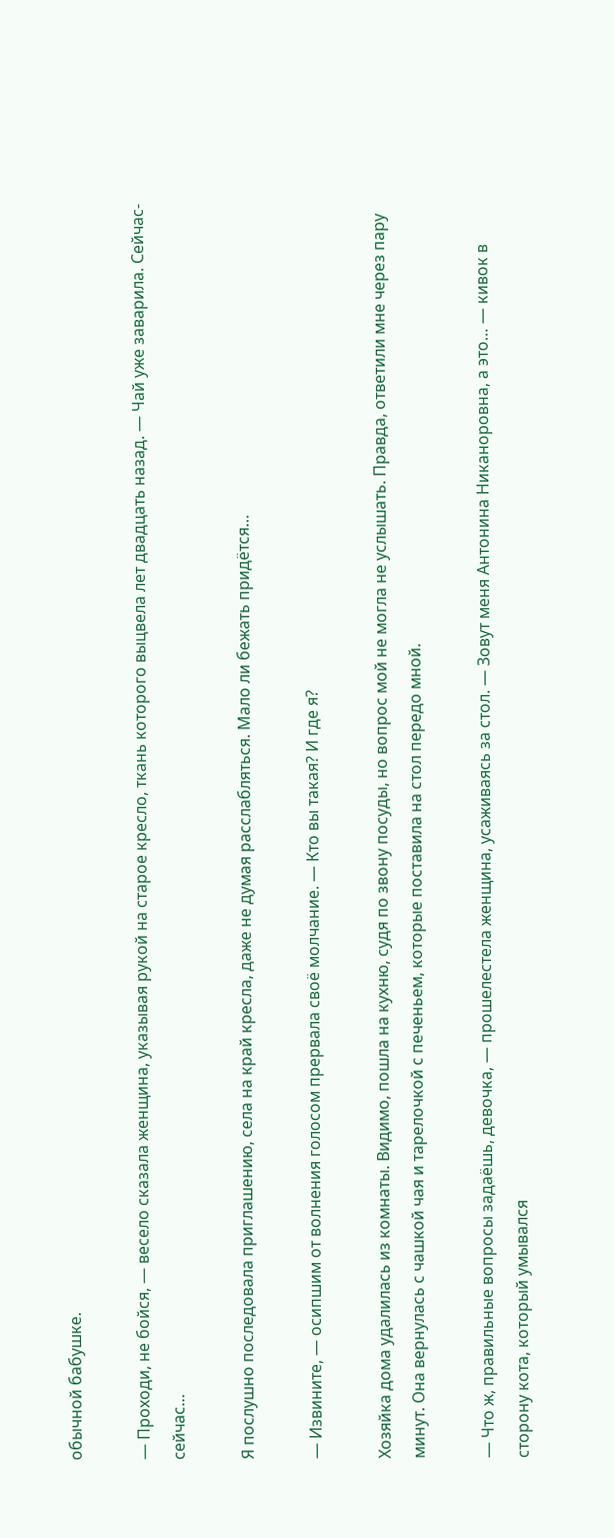обычной бабушке.

— Проходи, не бойся, — весело сказала женщина, указывая рукой на старое кресло, ткань которого выцвела лет двадцать назад. — Чай уже заварила. Сейчас-сейчас…

Я послушно последовала приглашению, села на край кресла, даже не думая расслабляться. Мало ли бежать придётся…

— Извините, — осипшим от волнения голосом прервала своё молчание. — Кто вы такая? И где я?

Хозяйка дома удалилась из комнаты. Видимо, пошла на кухню, судя по звону посуды, но вопрос мой не могла не услышать. Правда, ответили мне через пару минут. Она вернулась с чашкой чая и тарелочкой с печеньем, которые поставила на стол передо мной.

— Что ж, правильные вопросы задаёшь, девочка, — прошелестела женщина, усаживаясь за стол. — Зовут меня Антонина Никаноровна, а это… — кивок в сторону кота, который умывался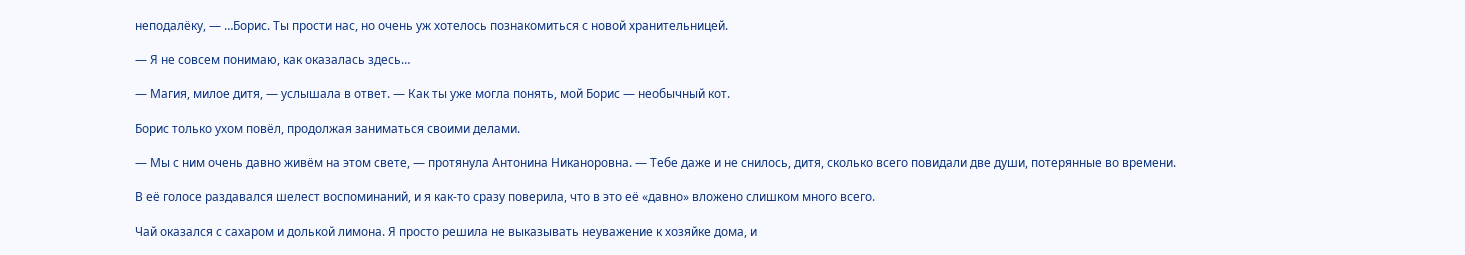неподалёку, — …Борис. Ты прости нас, но очень уж хотелось познакомиться с новой хранительницей.

— Я не совсем понимаю, как оказалась здесь…

— Магия, милое дитя, — услышала в ответ. — Как ты уже могла понять, мой Борис — необычный кот.

Борис только ухом повёл, продолжая заниматься своими делами.

— Мы с ним очень давно живём на этом свете, — протянула Антонина Никаноровна. — Тебе даже и не снилось, дитя, сколько всего повидали две души, потерянные во времени.

В её голосе раздавался шелест воспоминаний, и я как-то сразу поверила, что в это её «давно» вложено слишком много всего.

Чай оказался с сахаром и долькой лимона. Я просто решила не выказывать неуважение к хозяйке дома, и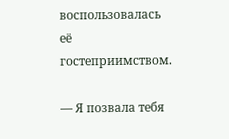воспользовалась её гостеприимством.

— Я позвала тебя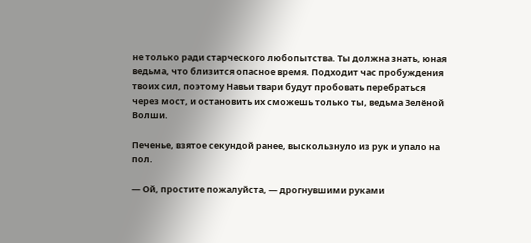не только ради старческого любопытства. Ты должна знать, юная ведьма, что близится опасное время. Подходит час пробуждения твоих сил, поэтому Навьи твари будут пробовать перебраться через мост, и остановить их сможешь только ты, ведьма Зелёной Волши.

Печенье, взятое секундой ранее, выскользнуло из рук и упало на пол.

— Ой, простите пожалуйста, — дрогнувшими руками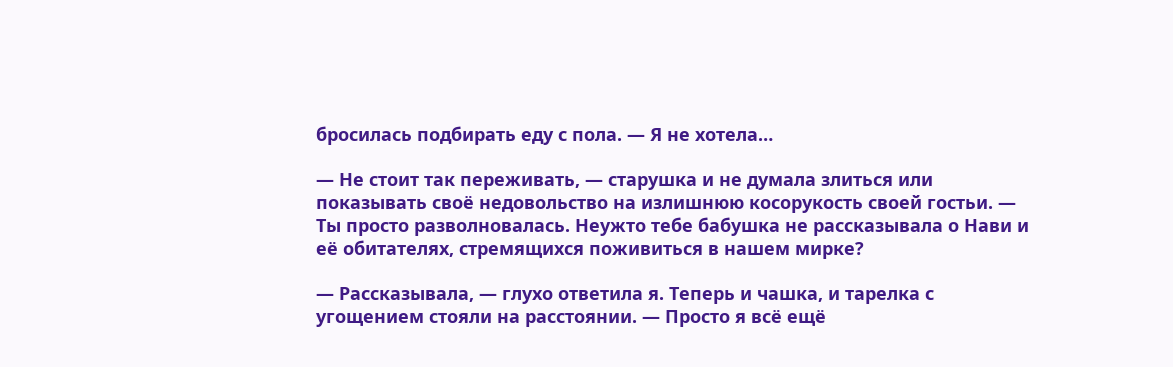бросилась подбирать еду с пола. — Я не хотела…

— Не стоит так переживать, — старушка и не думала злиться или показывать своё недовольство на излишнюю косорукость своей гостьи. — Ты просто разволновалась. Неужто тебе бабушка не рассказывала о Нави и её обитателях, стремящихся поживиться в нашем мирке?

— Рассказывала, — глухо ответила я. Теперь и чашка, и тарелка с угощением стояли на расстоянии. — Просто я всё ещё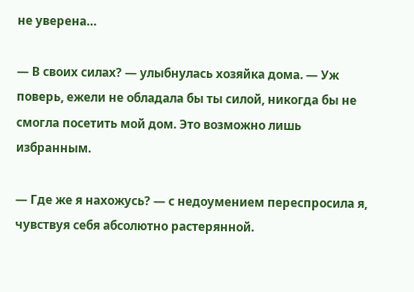не уверена…

— В своих силах? — улыбнулась хозяйка дома. — Уж поверь, ежели не обладала бы ты силой, никогда бы не смогла посетить мой дом. Это возможно лишь избранным.

— Где же я нахожусь? — с недоумением переспросила я, чувствуя себя абсолютно растерянной.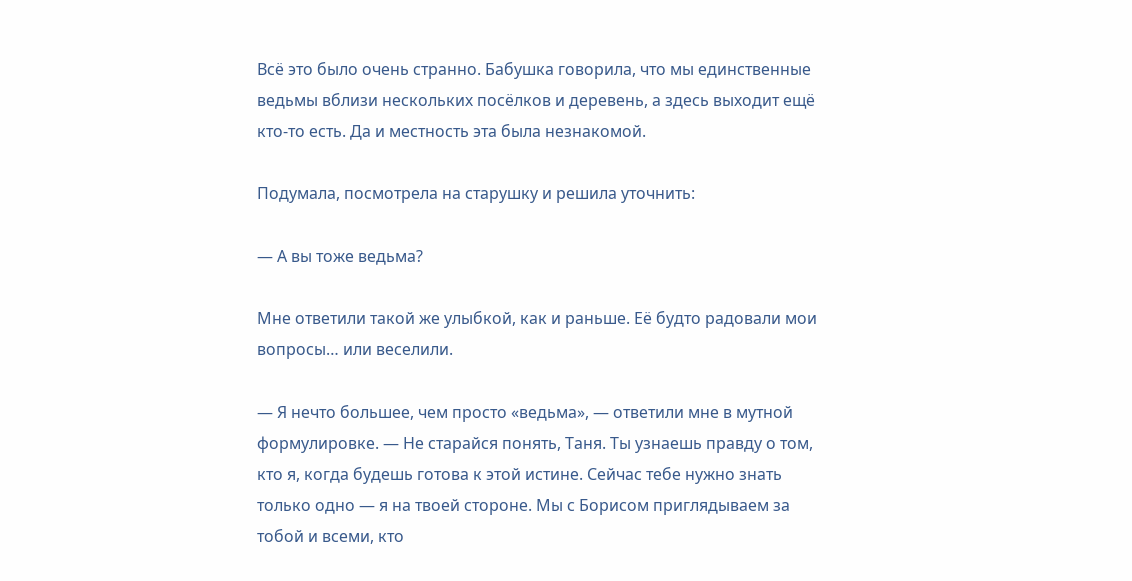Всё это было очень странно. Бабушка говорила, что мы единственные ведьмы вблизи нескольких посёлков и деревень, а здесь выходит ещё кто-то есть. Да и местность эта была незнакомой.

Подумала, посмотрела на старушку и решила уточнить:

— А вы тоже ведьма?

Мне ответили такой же улыбкой, как и раньше. Её будто радовали мои вопросы… или веселили.

— Я нечто большее, чем просто «ведьма», — ответили мне в мутной формулировке. — Не старайся понять, Таня. Ты узнаешь правду о том, кто я, когда будешь готова к этой истине. Сейчас тебе нужно знать только одно — я на твоей стороне. Мы с Борисом приглядываем за тобой и всеми, кто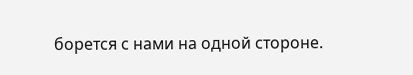борется с нами на одной стороне.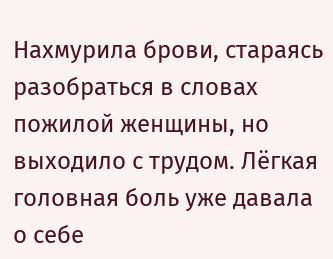Нахмурила брови, стараясь разобраться в словах пожилой женщины, но выходило с трудом. Лёгкая головная боль уже давала о себе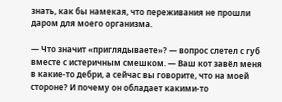знать, как бы намекая, что переживания не прошли даром для моего организма.

— Что значит «приглядываете»? — вопрос слетел с губ вместе с истеричным смешком. — Ваш кот завёл меня в какие-то дебри, а сейчас вы говорите, что на моей стороне? И почему он обладает какими-то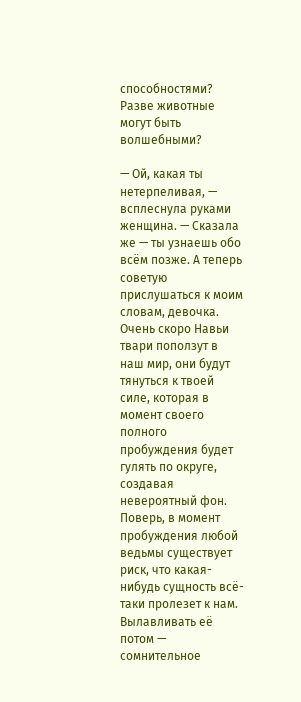способностями? Разве животные могут быть волшебными?

— Ой, какая ты нетерпеливая, — всплеснула руками женщина. — Сказала же — ты узнаешь обо всём позже. А теперь советую прислушаться к моим словам, девочка. Очень скоро Навьи твари поползут в наш мир, они будут тянуться к твоей силе, которая в момент своего полного пробуждения будет гулять по округе, создавая невероятный фон. Поверь, в момент пробуждения любой ведьмы существует риск, что какая-нибудь сущность всё-таки пролезет к нам. Вылавливать её потом — сомнительное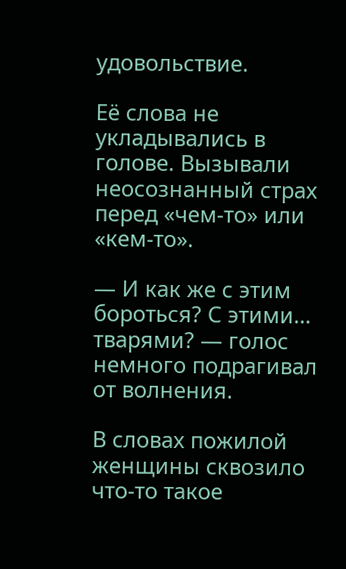удовольствие.

Её слова не укладывались в голове. Вызывали неосознанный страх перед «чем-то» или «кем-то».

— И как же с этим бороться? С этими… тварями? — голос немного подрагивал от волнения.

В словах пожилой женщины сквозило что-то такое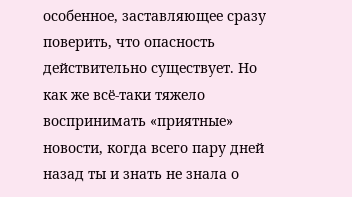особенное, заставляющее сразу поверить, что опасность действительно существует. Но как же всё-таки тяжело воспринимать «приятные» новости, когда всего пару дней назад ты и знать не знала о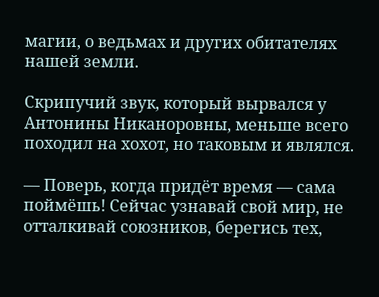магии, о ведьмах и других обитателях нашей земли.

Скрипучий звук, который вырвался у Антонины Никаноровны, меньше всего походил на хохот, но таковым и являлся.

— Поверь, когда придёт время — сама поймёшь! Сейчас узнавай свой мир, не отталкивай союзников, берегись тех,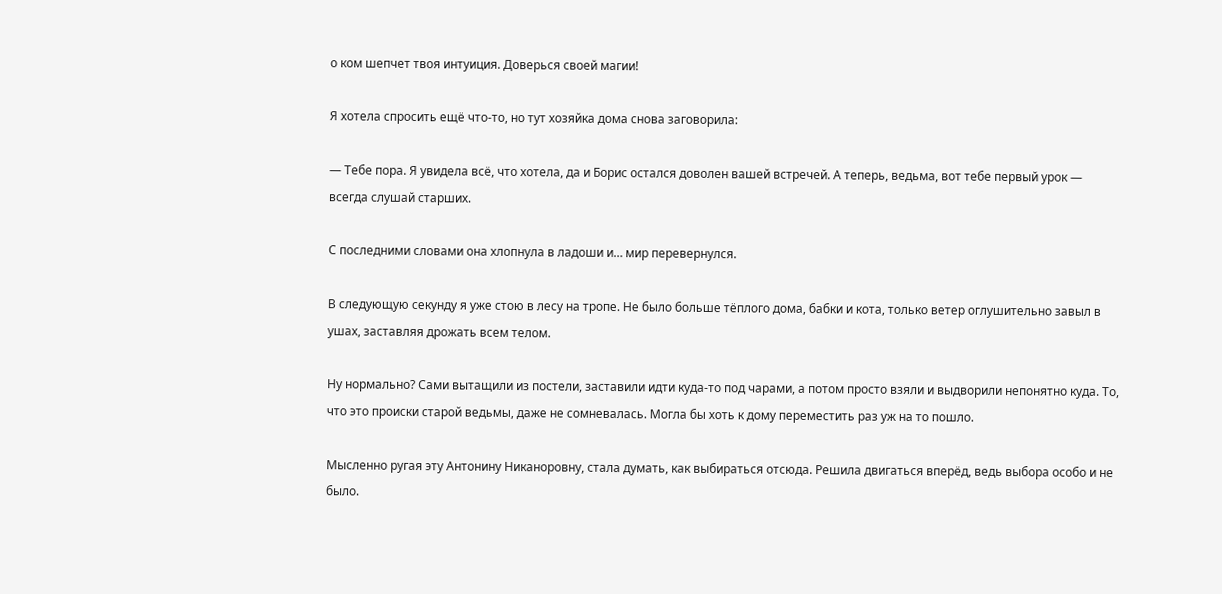о ком шепчет твоя интуиция. Доверься своей магии!

Я хотела спросить ещё что-то, но тут хозяйка дома снова заговорила:

— Тебе пора. Я увидела всё, что хотела, да и Борис остался доволен вашей встречей. А теперь, ведьма, вот тебе первый урок — всегда слушай старших.

С последними словами она хлопнула в ладоши и… мир перевернулся.

В следующую секунду я уже стою в лесу на тропе. Не было больше тёплого дома, бабки и кота, только ветер оглушительно завыл в ушах, заставляя дрожать всем телом.

Ну нормально? Сами вытащили из постели, заставили идти куда-то под чарами, а потом просто взяли и выдворили непонятно куда. То, что это происки старой ведьмы, даже не сомневалась. Могла бы хоть к дому переместить раз уж на то пошло.

Мысленно ругая эту Антонину Никаноровну, стала думать, как выбираться отсюда. Решила двигаться вперёд, ведь выбора особо и не было.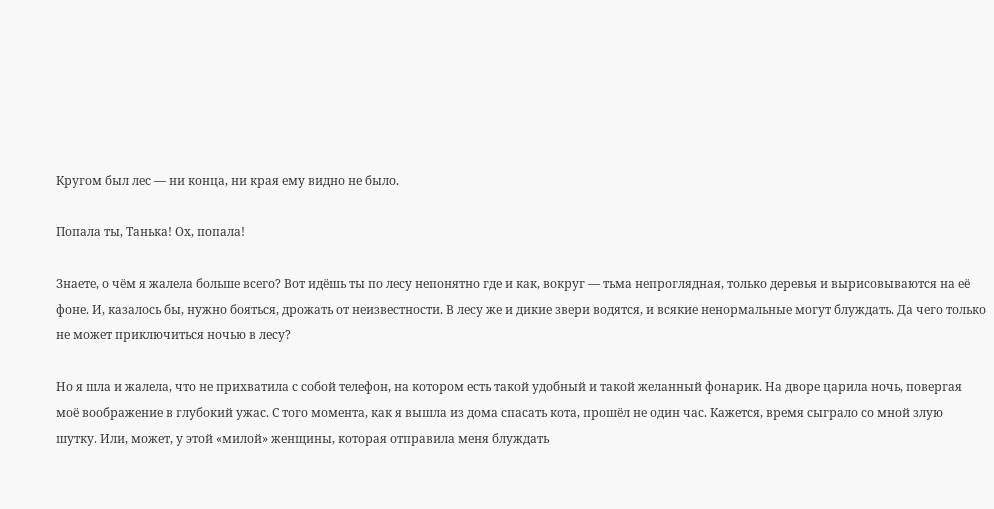Кругом был лес — ни конца, ни края ему видно не было.

Попала ты, Танька! Ох, попала!

Знаете, о чём я жалела больше всего? Вот идёшь ты по лесу непонятно где и как, вокруг — тьма непроглядная, только деревья и вырисовываются на её фоне. И, казалось бы, нужно бояться, дрожать от неизвестности. В лесу же и дикие звери водятся, и всякие ненормальные могут блуждать. Да чего только не может приключиться ночью в лесу?

Но я шла и жалела, что не прихватила с собой телефон, на котором есть такой удобный и такой желанный фонарик. На дворе царила ночь, повергая моё воображение в глубокий ужас. С того момента, как я вышла из дома спасать кота, прошёл не один час. Кажется, время сыграло со мной злую шутку. Или, может, у этой «милой» женщины, которая отправила меня блуждать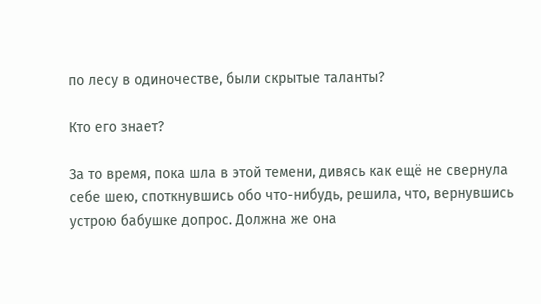по лесу в одиночестве, были скрытые таланты?

Кто его знает?

За то время, пока шла в этой темени, дивясь как ещё не свернула себе шею, споткнувшись обо что-нибудь, решила, что, вернувшись устрою бабушке допрос. Должна же она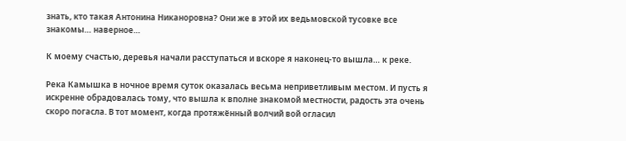знать, кто такая Антонина Никаноровна? Они же в этой их ведьмовской тусовке все знакомы… наверное…

К моему счастью, деревья начали расступаться и вскоре я наконец-то вышла… к реке.

Река Камышка в ночное время суток оказалась весьма неприветливым местом. И пусть я искренне обрадовалась тому, что вышла к вполне знакомой местности, радость эта очень скоро погасла. В тот момент, когда протяжённый волчий вой огласил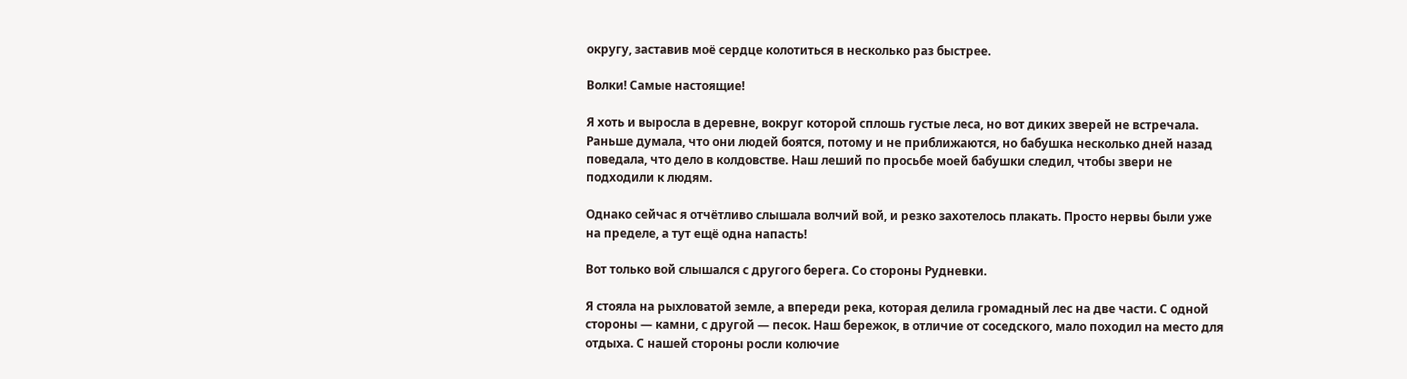округу, заставив моё сердце колотиться в несколько раз быстрее.

Волки! Самые настоящие!

Я хоть и выросла в деревне, вокруг которой сплошь густые леса, но вот диких зверей не встречала. Раньше думала, что они людей боятся, потому и не приближаются, но бабушка несколько дней назад поведала, что дело в колдовстве. Наш леший по просьбе моей бабушки следил, чтобы звери не подходили к людям.

Однако сейчас я отчётливо слышала волчий вой, и резко захотелось плакать. Просто нервы были уже на пределе, а тут ещё одна напасть!

Вот только вой слышался с другого берега. Со стороны Рудневки.

Я стояла на рыхловатой земле, а впереди река, которая делила громадный лес на две части. С одной стороны — камни, с другой — песок. Наш бережок, в отличие от соседского, мало походил на место для отдыха. С нашей стороны росли колючие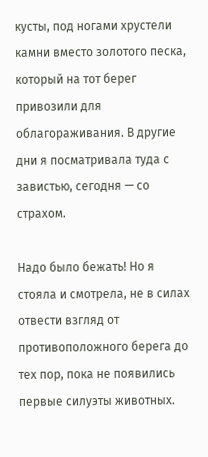кусты, под ногами хрустели камни вместо золотого песка, который на тот берег привозили для облагораживания. В другие дни я посматривала туда с завистью, сегодня — со страхом.

Надо было бежать! Но я стояла и смотрела, не в силах отвести взгляд от противоположного берега до тех пор, пока не появились первые силуэты животных.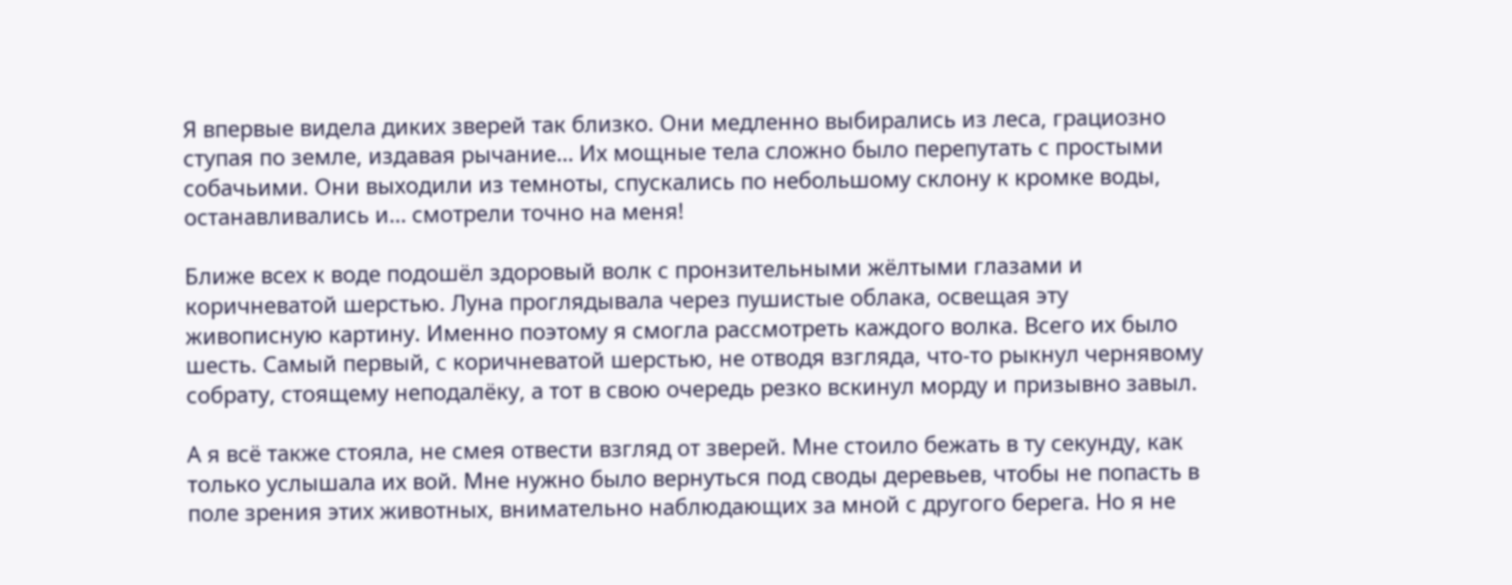Я впервые видела диких зверей так близко. Они медленно выбирались из леса, грациозно ступая по земле, издавая рычание… Их мощные тела сложно было перепутать с простыми собачьими. Они выходили из темноты, спускались по небольшому склону к кромке воды, останавливались и… смотрели точно на меня!

Ближе всех к воде подошёл здоровый волк с пронзительными жёлтыми глазами и коричневатой шерстью. Луна проглядывала через пушистые облака, освещая эту живописную картину. Именно поэтому я смогла рассмотреть каждого волка. Всего их было шесть. Самый первый, с коричневатой шерстью, не отводя взгляда, что-то рыкнул чернявому собрату, стоящему неподалёку, а тот в свою очередь резко вскинул морду и призывно завыл.

А я всё также стояла, не смея отвести взгляд от зверей. Мне стоило бежать в ту секунду, как только услышала их вой. Мне нужно было вернуться под своды деревьев, чтобы не попасть в поле зрения этих животных, внимательно наблюдающих за мной с другого берега. Но я не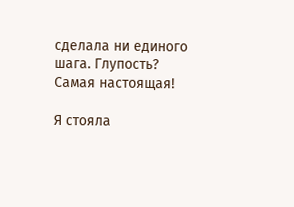сделала ни единого шага. Глупость? Самая настоящая!

Я стояла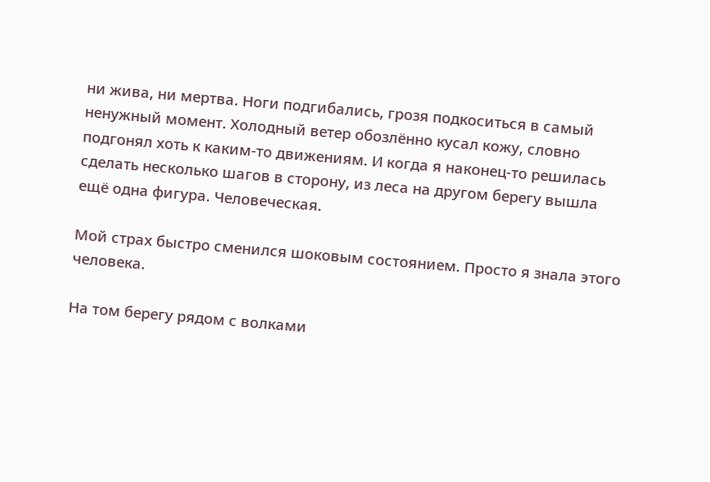ни жива, ни мертва. Ноги подгибались, грозя подкоситься в самый ненужный момент. Холодный ветер обозлённо кусал кожу, словно подгонял хоть к каким-то движениям. И когда я наконец-то решилась сделать несколько шагов в сторону, из леса на другом берегу вышла ещё одна фигура. Человеческая.

Мой страх быстро сменился шоковым состоянием. Просто я знала этого человека.

На том берегу рядом с волками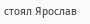стоял Ярослав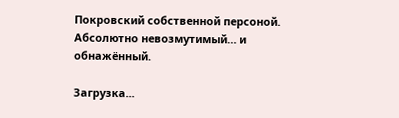Покровский собственной персоной. Абсолютно невозмутимый… и обнажённый.

Загрузка...